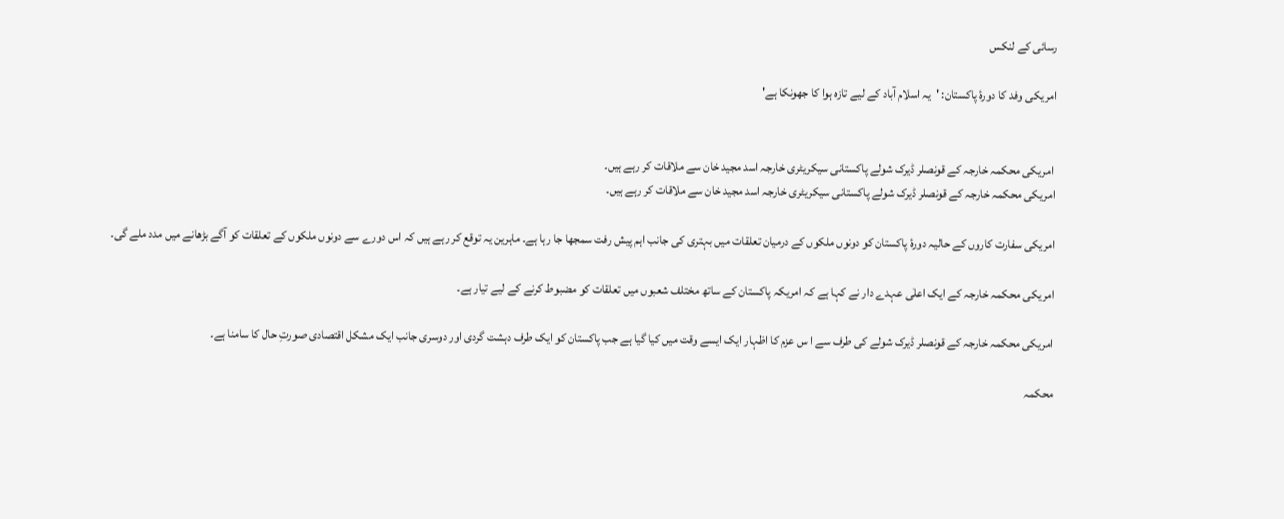رسائی کے لنکس

امریکی وفد کا دورۂ پاکستان: 'یہ اسلام آباد کے لیے تازہ ہوا کا جھونکا ہے'


 امریکی محکمہ خارجہ کے قونصلر ڈیرک شولے پاکستانی سیکریٹری خارجہ اسد مجید خان سے ملاقات کر رہے ہیں۔
امریکی محکمہ خارجہ کے قونصلر ڈیرک شولے پاکستانی سیکریٹری خارجہ اسد مجید خان سے ملاقات کر رہے ہیں۔

امریکی سفارت کاروں کے حالیہ دورۂ پاکستان کو دونوں ملکوں کے درمیان تعلقات میں بہتری کی جانب اہم پیش رفت سمجھا جا رہا ہے۔ ماہرین یہ توقع کر رہے ہیں کہ اس دورے سے دونوں ملکوں کے تعلقات کو آگے بڑھانے میں مدد ملے گی۔

امریکی محکمہ خارجہ کے ایک اعلٰی عہدے دار نے کہا ہے کہ امریکہ پاکستان کے ساتھ مختلف شعبوں میں تعلقات کو مضبوط کرنے کے لیے تیار ہے۔

امریکی محکمہ خارجہ کے قونصلر ڈیرک شولے کی طرف سے ا س عزم کا اظہار ایک ایسے وقت میں کیا گیا ہے جب پاکستان کو ایک طرف دہشت گردی اور دوسری جانب ایک مشکل اقتصادی صورتِ حال کا سامنا ہے۔

محکمہ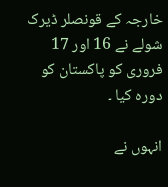خارجہ کے قونصلر ڈیرک شولے نے 16 اور 17 فروری کو پاکستان کو دورہ کیا ۔

انہوں نے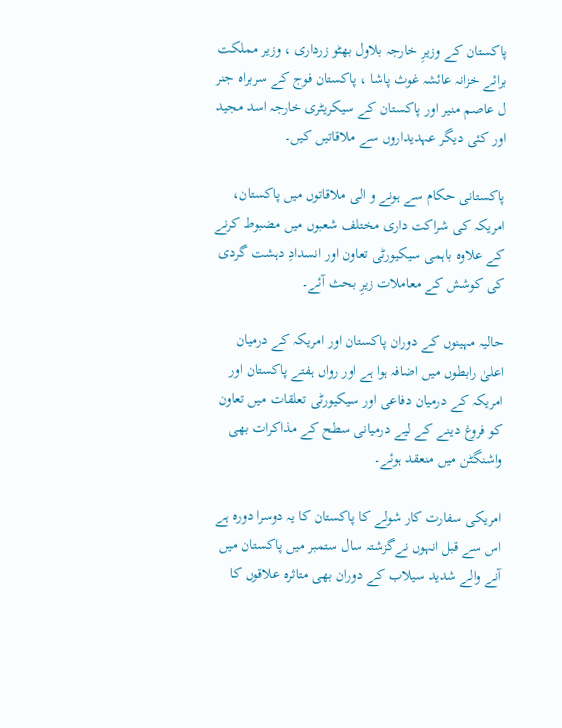پاکستان کے وزیرِ خارجہ بلاول بھٹو زرداری ، وزیر مملکت برائے خزانہ عائشہ غوث پاشا ، پاکستان فوج کے سربراہ جنر ل عاصم منیر اور پاکستان کے سیکریٹری خارجہ اسد مجید اور کئی دیگر عہدیداروں سے ملاقاتیں کیں۔

پاکستانی حکام سے ہونے و الی ملاقاتوں میں پاکستان، امریکہ کی شراکت داری مختلف شعبوں میں مضبوط کرنے کے علاوہ باہمی سیکیورٹی تعاون اور انسدادِ دہشت گردی کی کوشش کے معاملات زیرِ بحث آئے۔

حالیہ مہینوں کے دوران پاکستان اور امریکہ کے درمیان اعلیٰ رابطوں میں اضافہ ہوا ہے اور رواں ہفتے پاکستان اور امریکہ کے درمیان دفاعی اور سیکیورٹی تعلقات میں تعاون کو فروغ دینے کے لیے درمیانی سطح کے مذاکرات بھی واشنگٹن میں منعقد ہوئے۔

امریکی سفارت کار شولے کا پاکستان کا یہ دوسرا دورہ ہے اس سے قبل انہوں نےگزشتہ سال ستمبر میں پاکستان میں آنے والے شدید سیلاب کے دوران بھی متاثرہ علاقوں کا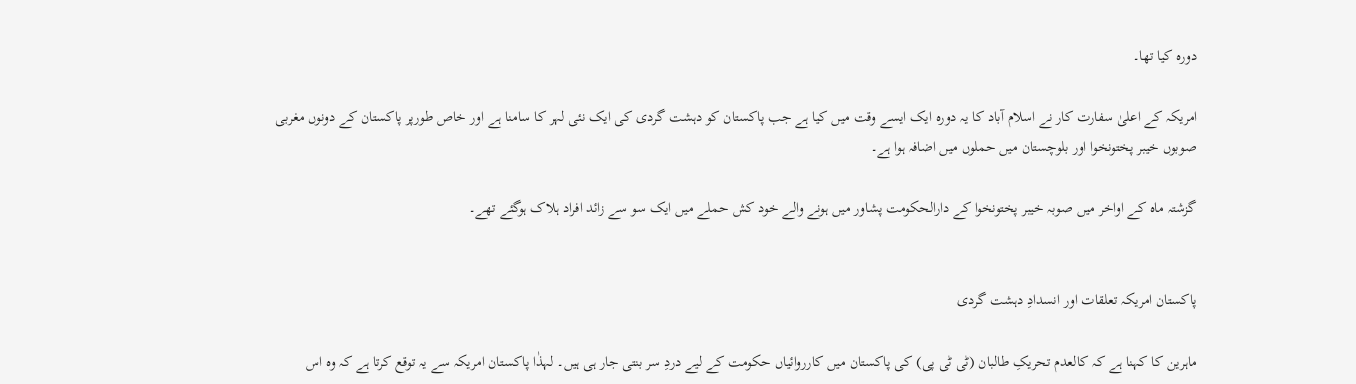دورہ کیا تھا۔

امریکہ کے اعلیٰ سفارت کار نے اسلام آباد کا یہ دورہ ایک ایسے وقت میں کیا ہے جب پاکستان کو دہشت گردی کی ایک نئی لہر کا سامنا ہے اور خاص طورپر پاکستان کے دونوں مغربی صوبوں خیبر پختونخوا اور بلوچستان میں حملوں میں اضافہ ہوا ہے۔

گزشتہ ماہ کے اواخر میں صوبہ خیبر پختونخوا کے دارالحکومت پشاور میں ہونے والے خود کش حملے میں ایک سو سے زائد افراد ہلاک ہوگئے تھے۔


پاکستان امریکہ تعلقات اور انسدادِ دہشت گردی

ماہرین کا کہنا ہے کہ کالعدم تحریکِ طالبان (ٹی ٹی پی) کی پاکستان میں کارروائیاں حکومت کے لیے دردِ سر بنتی جار ہی ہیں۔ لہذٰا پاکستان امریکہ سے یہ توقع کرتا ہے کہ وہ اس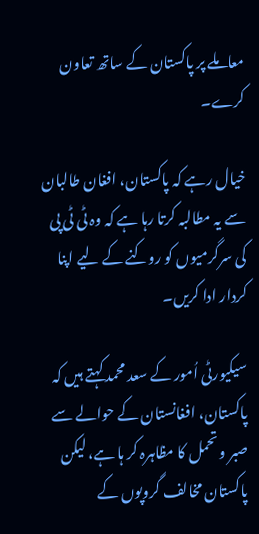معاملے پر پاکستان کے ساتھ تعاون کرے۔

خیال رہے کہ پاکستان، افغان طالبان سے یہ مطالبہ کرتا رہا ہے کہ وہ ٹی ٹی پی کی سرگرمیوں کو روکنے کے لیے اپنا کردار ادا کریں۔

سیکیورٹی اُمور کے سعد محمد کہتے ہیں کہ پاکستان، افغانستان کے حوالے سے صبر و تحمل کا مظاہرہ کر ہا ہے، لیکن پاکستان مخالف گروپوں کے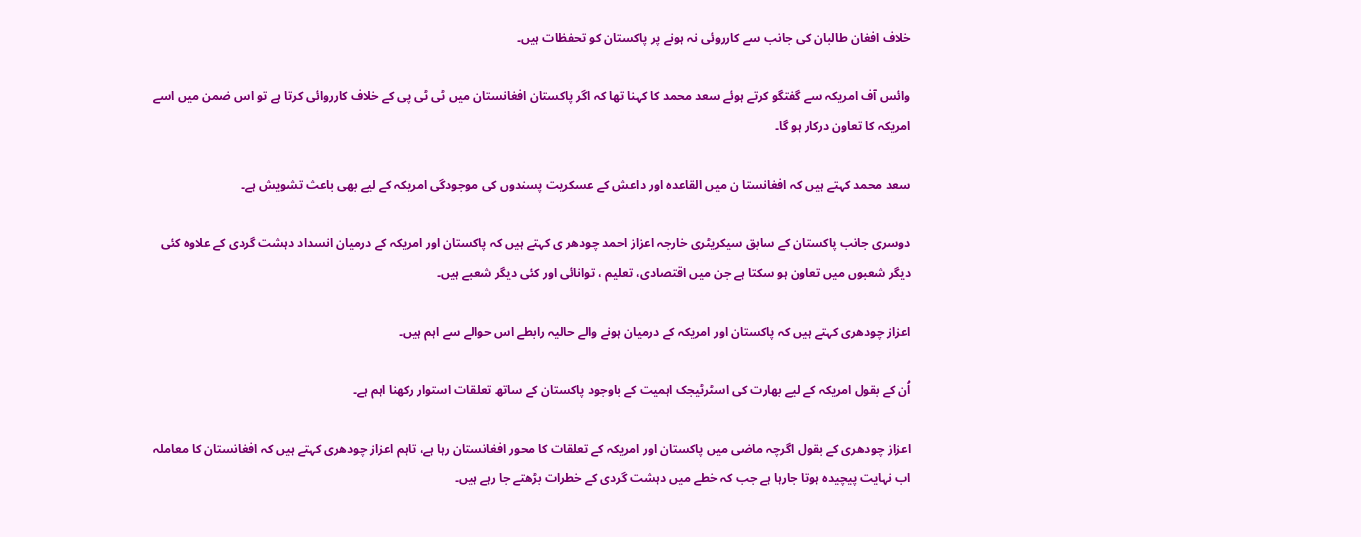خلاف افغان طالبان کی جانب سے کارروئی نہ ہونے پر پاکستان کو تحفظات ہیں۔

وائس آف امریکہ سے گفتگو کرتے ہوئے سعد محمد کا کہنا تھا کہ اگر پاکستان افغانستان میں ٹی ٹی پی کے خلاف کارروائی کرتا ہے تو اس ضمن میں اسے امریکہ کا تعاون درکار ہو گا۔

سعد محمد کہتے ہیں کہ افغانستا ن میں القاعدہ اور داعش کے عسکریت پسندوں کی موجودگی امریکہ کے لیے بھی باعث تشویش ہے۔

دوسری جانب پاکستان کے سابق سیکریٹری خارجہ اعزاز احمد چودھر ی کہتے ہیں کہ پاکستان اور امریکہ کے درمیان انسداد دہشت گردی کے علاوہ کئی دیگر شعبوں میں تعاون ہو سکتا ہے جن میں اقتصادی، تعلیم ، توانائی اور کئی دیگر شعبے ہیں۔

اعزاز چودھری کہتے ہیں کہ پاکستان اور امریکہ کے درمیان ہونے والے حالیہ رابطے اس حوالے سے اہم ہیں۔

اُن کے بقول امریکہ کے لیے بھارت کی اسٹرٹیجک اہمیت کے باوجود پاکستان کے ساتھ تعلقات استوار رکھنا اہم ہے۔

اعزاز چودھری کے بقول اگرچہ ماضی میں پاکستان اور امریکہ کے تعلقات کا محور افغانستان رہا ہے، تاہم اعزاز چودھری کہتے ہیں کہ افغانستان کا معاملہ اب نہایت پیچیدہ ہوتا جارہا ہے جب کہ خطے میں دہشت گردی کے خطرات بڑھتے جا رہے ہیں۔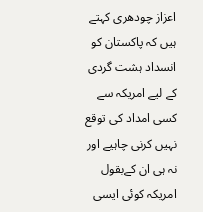اعزاز چودھری کہتے ہیں کہ پاکستان کو انسداد ہشت گردی کے لیے امریکہ سے کسی امداد کی توقع نہیں کرنی چاہیے اور نہ ہی ان کےبقول امریکہ کوئی ایسی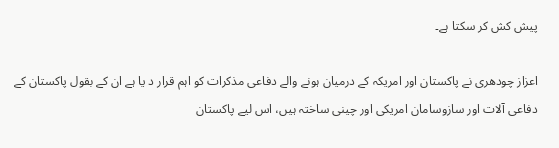پیش کش کر سکتا ہے۔

اعزاز چودھری نے پاکستان اور امریکہ کے درمیان ہونے والے دفاعی مذکرات کو اہم قرار د یا ہے ان کے بقول پاکستان کے دفاعی آلات اور سازوسامان امریکی اور چینی ساختہ ہیں، اس لیے پاکستان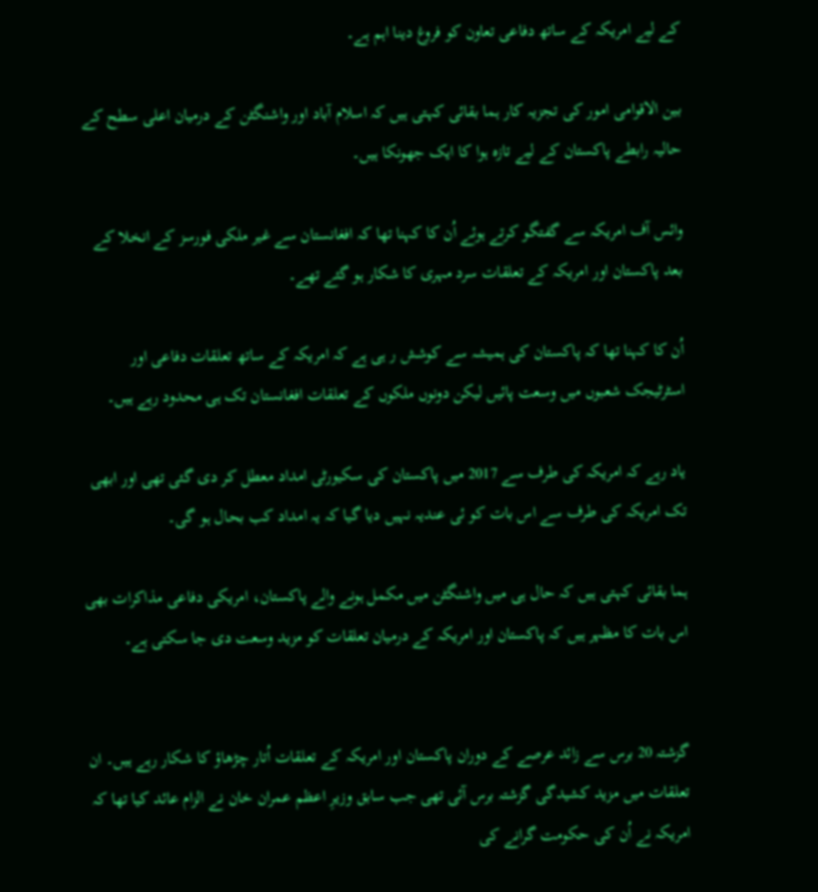کے لیے امریکہ کے ساتھ دفاعی تعاون کو فروغ دینا اہم ہے۔

بین الاقوامی امور کی تجزیہ کار ہما بقائی کہتی ہیں کہ اسلام آباد اور واشنگٹن کے درمیان اعلی سطح کے حالیہ رابطے پاکستان کے لیے تازہ ہوا کا ایک جھونکا ہیں۔

وائس آف امریکہ سے گفتگو کرتے ہوئے اُن کا کہنا تھا کہ افغانستان سے غیر ملکی فورسز کے انخلا کے بعد پاکستان اور امریکہ کے تعلقات سرد مہری کا شکار ہو گئے تھے۔

اُن کا کہنا تھا کہ پاکستان کی ہمیشہ سے کوشش ر ہی ہے کہ امریکہ کے ساتھ تعلقات دفاعی اور اسٹرٹیجک شعبوں میں وسعت پائیں لیکن دونوں ملکوں کے تعلقات افغانستان تک ہی محدود رہے ہیں۔

یاد رہے کہ امریکہ کی طرف سے 2017 میں پاکستان کی سکیورٹی امداد معطل کر دی گئی تھی اور ابھی تک امریکہ کی طرف سے اس بات کو ئی عندیہ نہیں دیا گیا کہ یہ امداد کب بحال ہو گی۔

ہما بقائی کہتی ہیں کہ حال ہی میں واشنگٹن میں مکمل ہونے والے پاکستان، امریکی دفاعی مذاکرات بھی اس بات کا مظہر ہیں کہ پاکستان اور امریکہ کے درمیان تعلقات کو مزید وسعت دی جا سکتی ہے۔


گزشتہ 20 برس سے زائد عرصے کے دوران پاکستان اور امریکہ کے تعلقات اُتار چڑھاؤ کا شکار رہے ہیں۔ ان تعلقات میں مزید کشیدگی گزشتہ برس آئی تھی جب سابق وزیرِ اعظم عمران خان نے الزام عائد کیا تھا کہ امریکہ نے اُن کی حکومت گرانے کی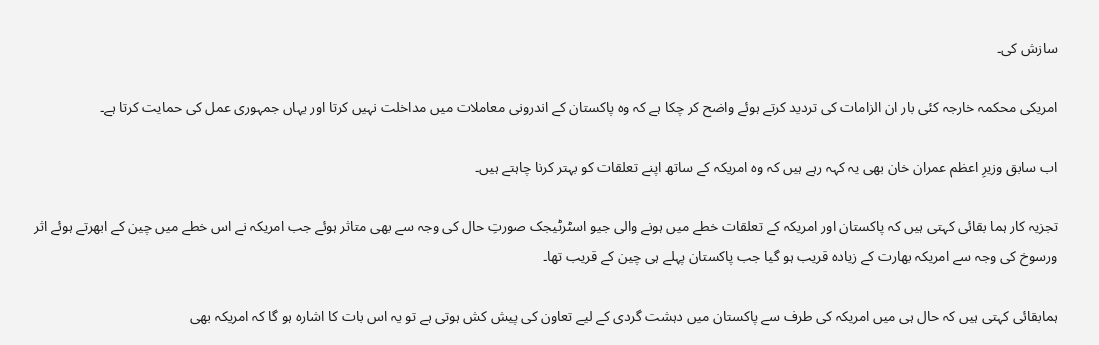سازش کی۔

امریکی محکمہ خارجہ کئی بار ان الزامات کی تردید کرتے ہوئے واضح کر چکا ہے کہ وہ پاکستان کے اندرونی معاملات میں مداخلت نہیں کرتا اور یہاں جمہوری عمل کی حمایت کرتا ہے۔

اب سابق وزیرِ اعظم عمران خان بھی یہ کہہ رہے ہیں کہ وہ امریکہ کے ساتھ اپنے تعلقات کو بہتر کرنا چاہتے ہیں۔

تجزیہ کار ہما بقائی کہتی ہیں کہ پاکستان اور امریکہ کے تعلقات خطے میں ہونے والی جیو اسٹرٹیجک صورتِ حال کی وجہ سے بھی متاثر ہوئے جب امریکہ نے اس خطے میں چین کے ابھرتے ہوئے اثر ورسوخ کی وجہ سے امریکہ بھارت کے زیادہ قریب ہو گیا جب پاکستان پہلے ہی چین کے قریب تھا۔

ہمابقائی کہتی ہیں کہ حال ہی میں امریکہ کی طرف سے پاکستان میں دہشت گردی کے لیے تعاون کی پیش کش ہوتی ہے تو یہ اس بات کا اشارہ ہو گا کہ امریکہ بھی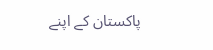پاکستان کے اپنے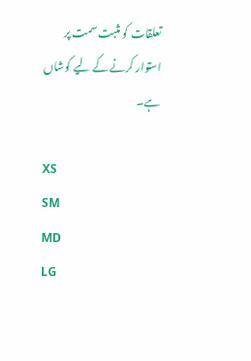تعلقات کو مثبت سمت پر استوار کرنے کے لیے کوشاں ہے۔

XS
SM
MD
LG